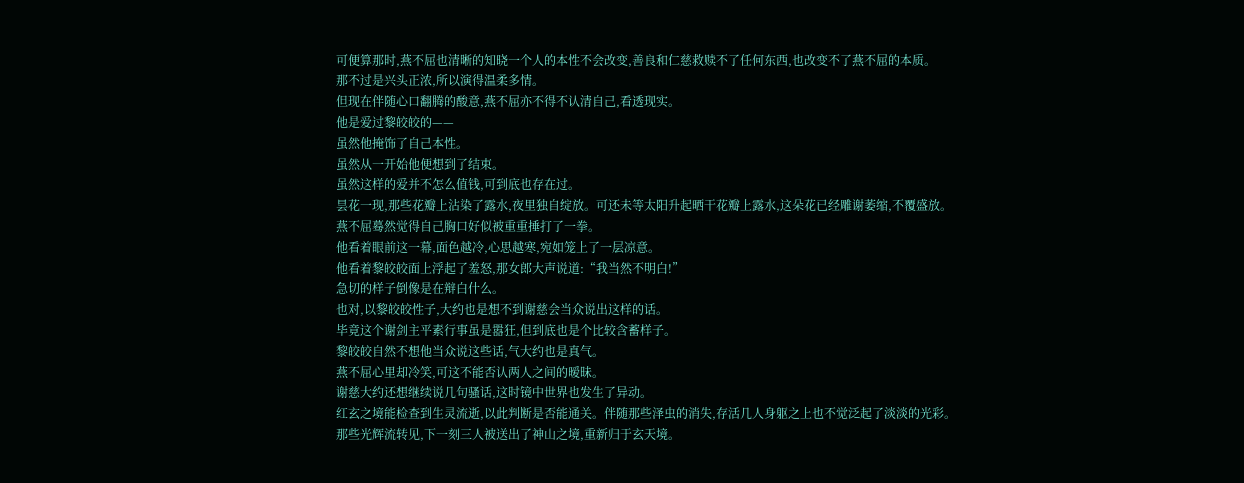可便算那时,燕不屈也清晰的知晓一个人的本性不会改变,善良和仁慈救赎不了任何东西,也改变不了燕不屈的本质。
那不过是兴头正浓,所以演得温柔多情。
但现在伴随心口翻腾的酸意,燕不屈亦不得不认清自己,看透现实。
他是爱过黎皎皎的——
虽然他掩饰了自己本性。
虽然从一开始他便想到了结束。
虽然这样的爱并不怎么值钱,可到底也存在过。
昙花一现,那些花瓣上沾染了露水,夜里独自绽放。可还未等太阳升起晒干花瓣上露水,这朵花已经雕谢萎缩,不覆盛放。
燕不屈蓦然觉得自己胸口好似被重重捶打了一拳。
他看着眼前这一幕,面色越冷,心思越寒,宛如笼上了一层凉意。
他看着黎皎皎面上浮起了羞怒,那女郎大声说道:“我当然不明白!”
急切的样子倒像是在辩白什么。
也对,以黎皎皎性子,大约也是想不到谢慈会当众说出这样的话。
毕竟这个谢剑主平素行事虽是嚣狂,但到底也是个比较含蓄样子。
黎皎皎自然不想他当众说这些话,气大约也是真气。
燕不屈心里却冷笑,可这不能否认两人之间的暧昧。
谢慈大约还想继续说几句骚话,这时镜中世界也发生了异动。
红玄之境能检查到生灵流逝,以此判断是否能通关。伴随那些泽虫的消失,存活几人身躯之上也不觉泛起了淡淡的光彩。
那些光辉流转见,下一刻三人被送出了神山之境,重新归于玄天境。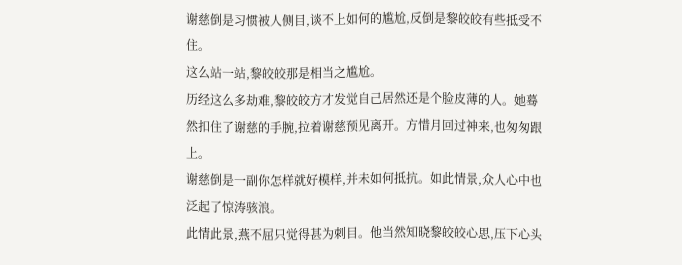谢慈倒是习惯被人侧目,谈不上如何的尴尬,反倒是黎皎皎有些抵受不住。
这么站一站,黎皎皎那是相当之尴尬。
历经这么多劫难,黎皎皎方才发觉自己居然还是个脸皮薄的人。她蓦然扣住了谢慈的手腕,拉着谢慈预见离开。方惜月回过神来,也匆匆跟上。
谢慈倒是一副你怎样就好模样,并未如何抵抗。如此情景,众人心中也泛起了惊涛骇浪。
此情此景,燕不屈只觉得甚为刺目。他当然知晓黎皎皎心思,压下心头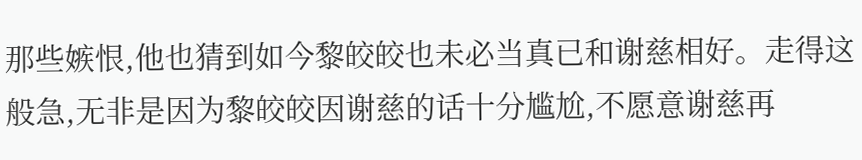那些嫉恨,他也猜到如今黎皎皎也未必当真已和谢慈相好。走得这般急,无非是因为黎皎皎因谢慈的话十分尴尬,不愿意谢慈再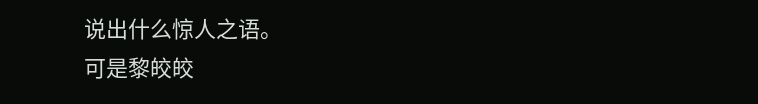说出什么惊人之语。
可是黎皎皎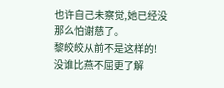也许自己未察觉,她已经没那么怕谢慈了。
黎皎皎从前不是这样的!
没谁比燕不屈更了解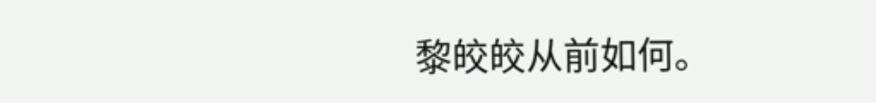黎皎皎从前如何。